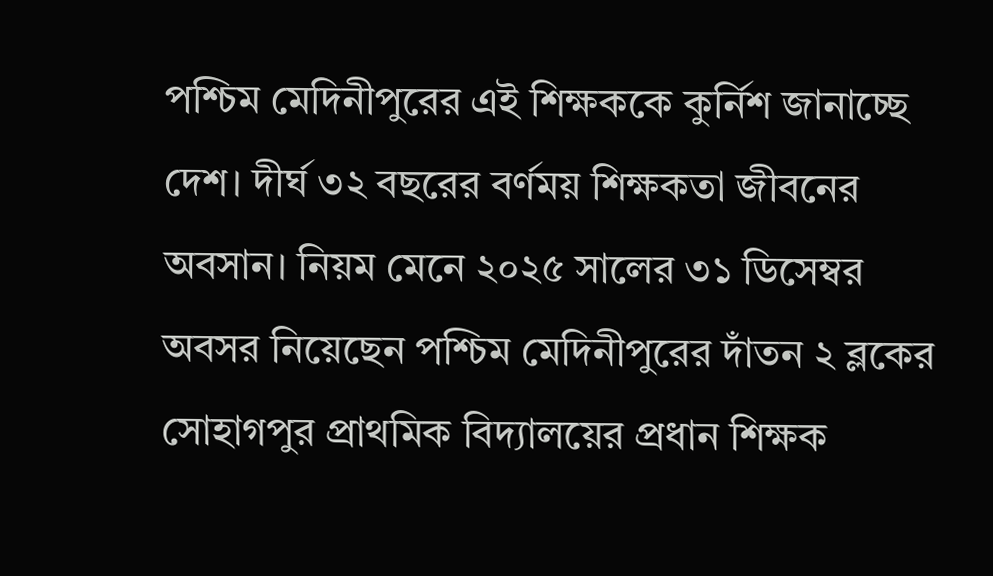পশ্চিম মেদিনীপুরের এই শিক্ষককে কুর্নিশ জানাচ্ছে দেশ। দীর্ঘ ৩২ বছরের বর্ণময় শিক্ষকতা জীবনের অবসান। নিয়ম মেনে ২০২৫ সালের ৩১ ডিসেম্বর অবসর নিয়েছেন পশ্চিম মেদিনীপুরের দাঁতন ২ ব্লকের সোহাগপুর প্রাথমিক বিদ্যালয়ের প্রধান শিক্ষক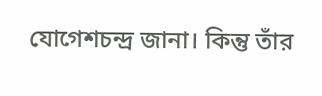যোগেশচন্দ্র জানা। কিন্তু তাঁর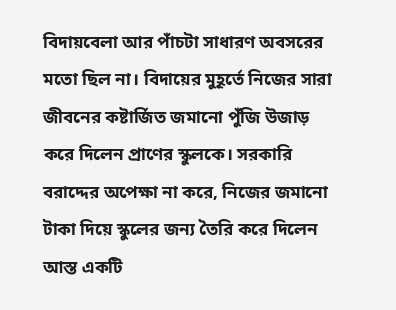বিদায়বেলা আর পাঁচটা সাধারণ অবসরের মতো ছিল না। বিদায়ের মুহূর্তে নিজের সারা জীবনের কষ্টার্জিত জমানো পুঁজি উজাড় করে দিলেন প্রাণের স্কুলকে। সরকারি বরাদ্দের অপেক্ষা না করে, নিজের জমানো টাকা দিয়ে স্কুলের জন্য তৈরি করে দিলেন আস্ত একটি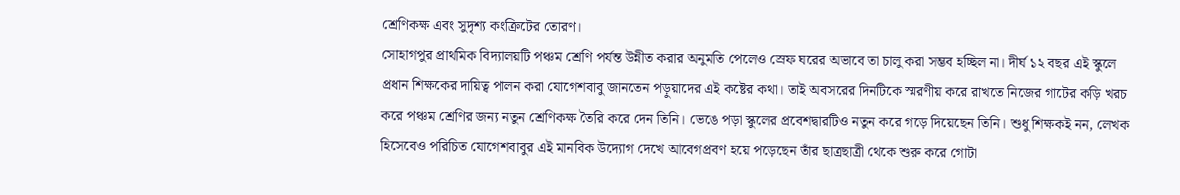শ্রেণিকক্ষ এবং সুদৃশ্য কংক্রিটের তোরণ।
সোহাগপুর প্রাথমিক বিদ্যালয়টি পঞ্চম শ্রেণি পর্যন্ত উন্নীত করার অনুমতি পেলেও স্রেফ ঘরের অভাবে তা চালু করা সম্ভব হচ্ছিল না। দীর্ঘ ১২ বছর এই স্কুলে প্রধান শিক্ষকের দায়িত্ব পালন করা যোগেশবাবু জানতেন পড়ুয়াদের এই কষ্টের কথা। তাই অবসরের দিনটিকে স্মরণীয় করে রাখতে নিজের গাটের কড়ি খরচ করে পঞ্চম শ্রেণির জন্য নতুন শ্রেণিকক্ষ তৈরি করে দেন তিনি। ভেঙে পড়া স্কুলের প্রবেশদ্বারটিও নতুন করে গড়ে দিয়েছেন তিনি। শুধু শিক্ষকই নন, লেখক হিসেবেও পরিচিত যোগেশবাবুর এই মানবিক উদ্যোগ দেখে আবেগপ্রবণ হয়ে পড়েছেন তাঁর ছাত্রছাত্রী থেকে শুরু করে গোটা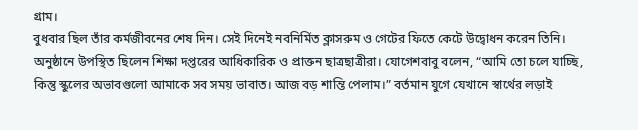গ্রাম।
বুধবার ছিল তাঁর কর্মজীবনের শেষ দিন। সেই দিনেই নবনির্মিত ক্লাসরুম ও গেটের ফিতে কেটে উদ্বোধন করেন তিনি। অনুষ্ঠানে উপস্থিত ছিলেন শিক্ষা দপ্তরের আধিকারিক ও প্রাক্তন ছাত্রছাত্রীরা। যোগেশবাবু বলেন, “আমি তো চলে যাচ্ছি, কিন্তু স্কুলের অভাবগুলো আমাকে সব সময় ভাবাত। আজ বড় শান্তি পেলাম।” বর্তমান যুগে যেখানে স্বার্থের লড়াই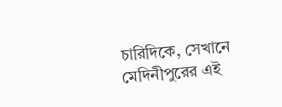চারিদিকে, সেখানে মেদিনীপুরের এই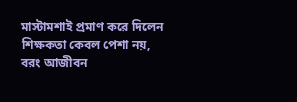মাস্টামশাই প্রমাণ করে দিলেন শিক্ষকতা কেবল পেশা নয়, বরং আজীবন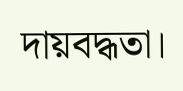দায়বদ্ধতা।